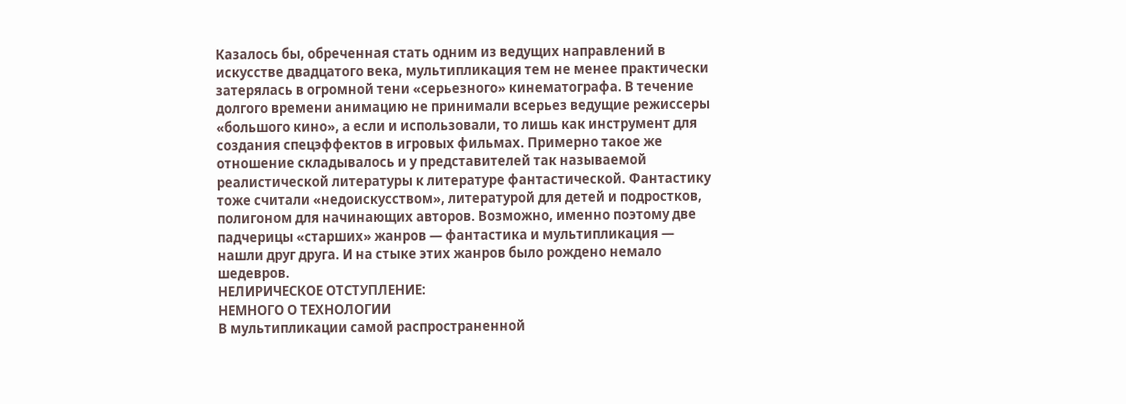Казалось бы, обреченная стать одним из ведущих направлений в искусстве двадцатого века, мультипликация тем не менее практически затерялась в огромной тени «серьезного» кинематографа. В течение долгого времени анимацию не принимали всерьез ведущие режиссеры «большого кино», а если и использовали, то лишь как инструмент для создания спецэффектов в игровых фильмах. Примерно такое же отношение складывалось и у представителей так называемой реалистической литературы к литературе фантастической. Фантастику тоже считали «недоискусством», литературой для детей и подростков, полигоном для начинающих авторов. Возможно, именно поэтому две падчерицы «старших» жанров — фантастика и мультипликация — нашли друг друга. И на стыке этих жанров было рождено немало шедевров.
НЕЛИРИЧЕСКОЕ ОТСТУПЛЕНИЕ:
НЕМНОГО О ТЕХНОЛОГИИ
В мультипликации самой распространенной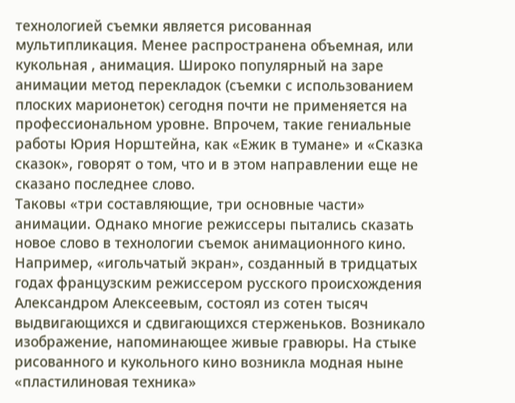технологией съемки является рисованная мультипликация. Менее распространена объемная, или кукольная , анимация. Широко популярный на заре анимации метод перекладок (съемки с использованием плоских марионеток) сегодня почти не применяется на профессиональном уровне. Впрочем, такие гениальные работы Юрия Норштейна, как «Ежик в тумане» и «Сказка сказок», говорят о том, что и в этом направлении еще не сказано последнее слово.
Таковы «три составляющие, три основные части» анимации. Однако многие режиссеры пытались сказать новое слово в технологии съемок анимационного кино. Например, «игольчатый экран», созданный в тридцатых годах французским режиссером русского происхождения Александром Алексеевым, состоял из сотен тысяч выдвигающихся и сдвигающихся стерженьков. Возникало изображение, напоминающее живые гравюры. На стыке рисованного и кукольного кино возникла модная ныне «пластилиновая техника»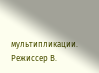мультипликации. Режиссер В.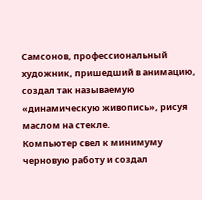Самсонов, профессиональный художник, пришедший в анимацию, создал так называемую «динамическую живопись», рисуя маслом на стекле.
Компьютер свел к минимуму черновую работу и создал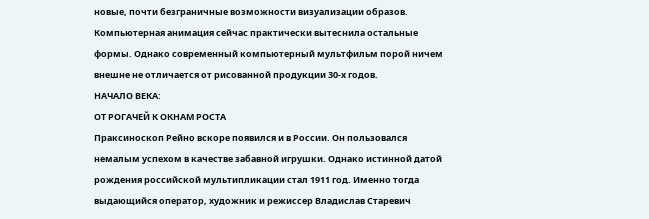новые, почти безграничные возможности визуализации образов. Компьютерная анимация сейчас практически вытеснила остальные формы. Однако современный компьютерный мультфильм порой ничем внешне не отличается от рисованной продукции 30-х годов.
НАЧАЛО ВЕКА:
ОТ РОГАЧЕЙ К ОКНАМ РОСТА
Праксиноскоп Рейно вскоре появился и в России. Он пользовался немалым успехом в качестве забавной игрушки. Однако истинной датой рождения российской мультипликации стал 1911 год. Именно тогда выдающийся оператор, художник и режиссер Владислав Старевич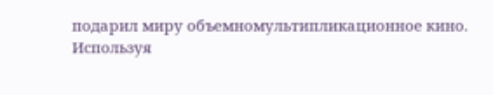подарил миру объемномультипликационное кино. Используя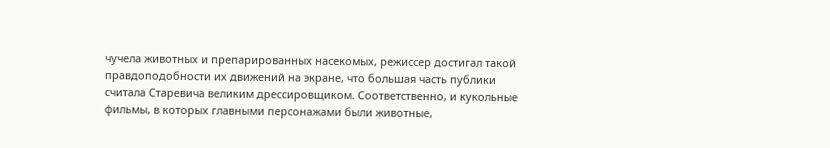чучела животных и препарированных насекомых, режиссер достигал такой правдоподобности их движений на экране, что большая часть публики считала Старевича великим дрессировщиком. Соответственно, и кукольные фильмы, в которых главными персонажами были животные,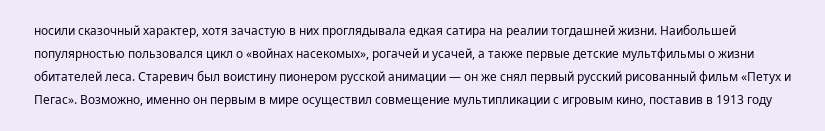носили сказочный характер, хотя зачастую в них проглядывала едкая сатира на реалии тогдашней жизни. Наибольшей популярностью пользовался цикл о «войнах насекомых», рогачей и усачей, а также первые детские мультфильмы о жизни обитателей леса. Старевич был воистину пионером русской анимации — он же снял первый русский рисованный фильм «Петух и Пегас». Возможно, именно он первым в мире осуществил совмещение мультипликации с игровым кино, поставив в 1913 году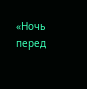«Ночь перед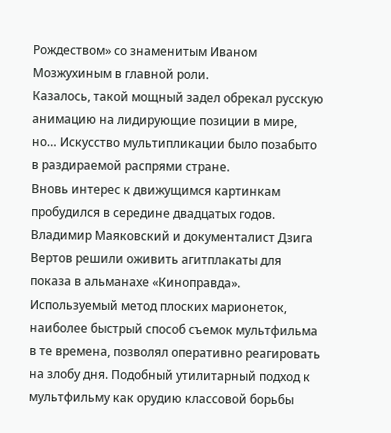Рождеством» со знаменитым Иваном Мозжухиным в главной роли.
Казалось, такой мощный задел обрекал русскую анимацию на лидирующие позиции в мире, но… Искусство мультипликации было позабыто в раздираемой распрями стране.
Вновь интерес к движущимся картинкам пробудился в середине двадцатых годов. Владимир Маяковский и документалист Дзига Вертов решили оживить агитплакаты для показа в альманахе «Киноправда». Используемый метод плоских марионеток, наиболее быстрый способ съемок мультфильма в те времена, позволял оперативно реагировать на злобу дня. Подобный утилитарный подход к мультфильму как орудию классовой борьбы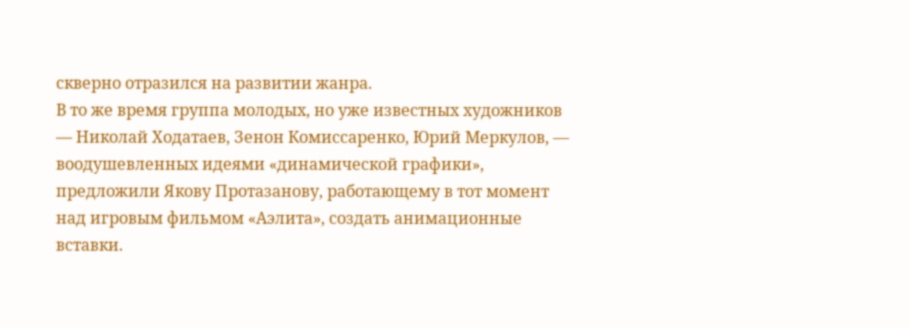скверно отразился на развитии жанра.
В то же время группа молодых, но уже известных художников — Николай Ходатаев, Зенон Комиссаренко, Юрий Меркулов, — воодушевленных идеями «динамической графики», предложили Якову Протазанову, работающему в тот момент над игровым фильмом «Аэлита», создать анимационные вставки.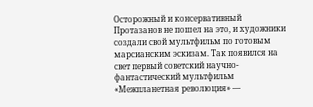Осторожный и консервативный Протазанов не пошел на это, и художники создали свой мультфильм по готовым марсианским эскизам. Так появился на свет первый советский научно-фантастический мультфильм «Межпланетная революция» —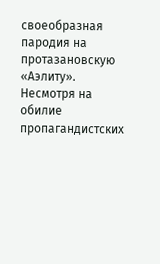своеобразная пародия на протазановскую «Аэлиту». Несмотря на обилие пропагандистских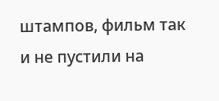штампов, фильм так и не пустили на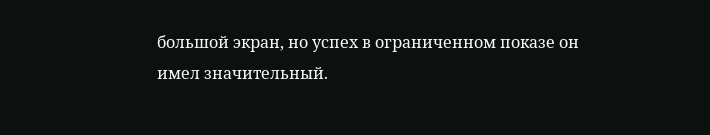большой экран, но успех в ограниченном показе он имел значительный.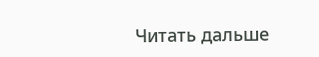Читать дальше